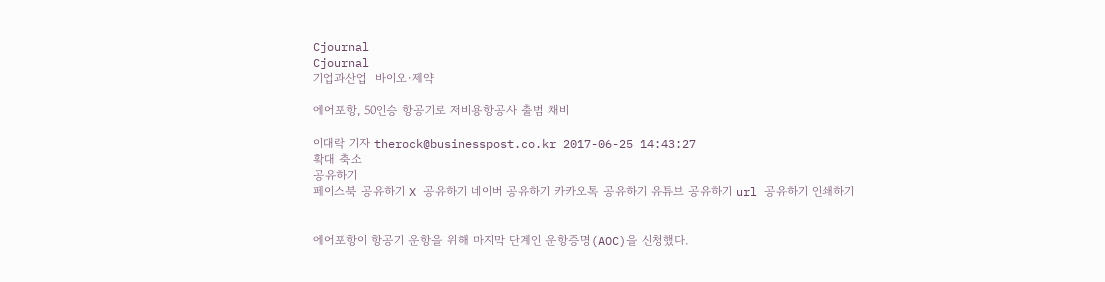Cjournal
Cjournal
기업과산업  바이오·제약

에어포항, 50인승 항공기로 저비용항공사 출범 채비

이대락 기자 therock@businesspost.co.kr 2017-06-25 14:43:27
확대 축소
공유하기
페이스북 공유하기 X 공유하기 네이버 공유하기 카카오톡 공유하기 유튜브 공유하기 url 공유하기 인쇄하기


에어포항이 항공기 운항을 위해 마지막 단계인 운항증명(AOC)을 신청했다.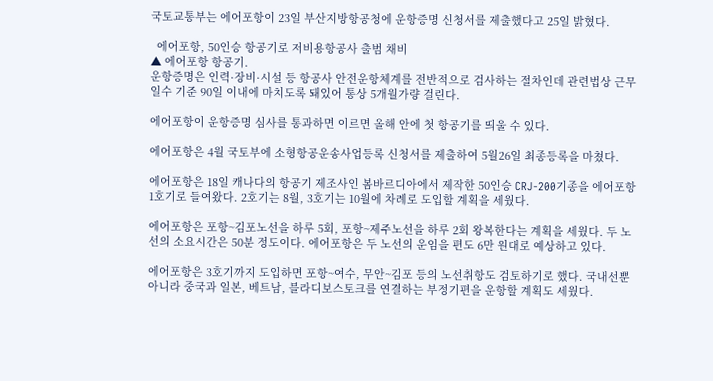국토교통부는 에어포항이 23일 부산지방항공청에 운항증명 신청서를 제출했다고 25일 밝혔다.

  에어포항, 50인승 항공기로 저비용항공사 출범 채비
▲ 에어포항 항공기.
운항증명은 인력·장비·시설 등 항공사 안전운항체계를 전반적으로 검사하는 절차인데 관련법상 근무일수 기준 90일 이내에 마치도록 돼있어 통상 5개월가량 걸린다.

에어포항이 운항증명 심사를 통과하면 이르면 올해 안에 첫 항공기를 띄울 수 있다.

에어포항은 4월 국토부에 소형항공운송사업등록 신청서를 제출하여 5월26일 최종등록을 마쳤다.

에어포항은 18일 캐나다의 항공기 제조사인 봄바르디아에서 제작한 50인승 CRJ-200기종을 에어포항 1호기로 들여왔다. 2호기는 8월, 3호기는 10월에 차례로 도입할 계획을 세웠다.

에어포항은 포항~김포노선을 하루 5회, 포항~제주노선을 하루 2회 왕복한다는 계획을 세웠다. 두 노선의 소요시간은 50분 정도이다. 에어포항은 두 노선의 운임을 편도 6만 원대로 예상하고 있다.

에어포항은 3호기까지 도입하면 포항~여수, 무안~김포 등의 노선취항도 검토하기로 했다. 국내선뿐 아니라 중국과 일본, 베트남, 블라디보스토크를 연결하는 부정기편을 운항할 계획도 세웠다.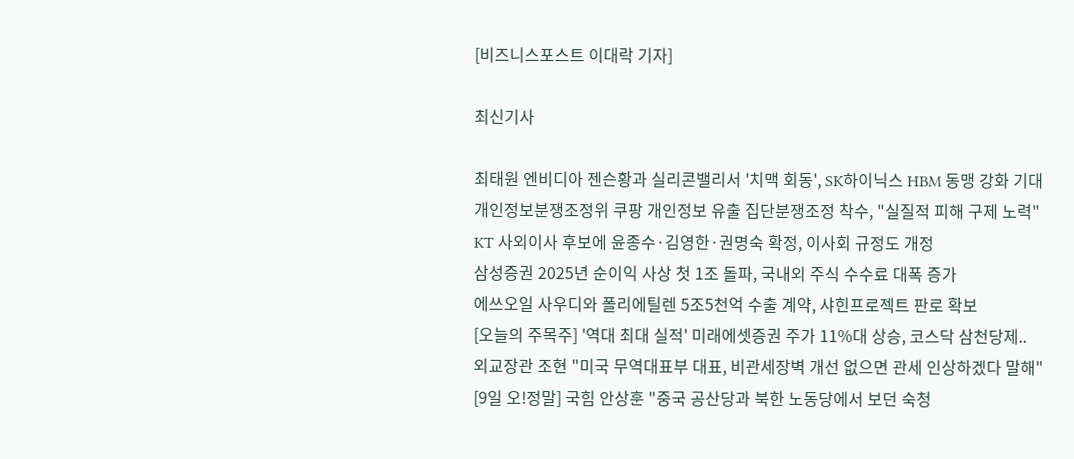[비즈니스포스트 이대락 기자]

최신기사

최태원 엔비디아 젠슨황과 실리콘밸리서 '치맥 회동', SK하이닉스 HBM 동맹 강화 기대
개인정보분쟁조정위 쿠팡 개인정보 유출 집단분쟁조정 착수, "실질적 피해 구제 노력"
KT 사외이사 후보에 윤종수·김영한·권명숙 확정, 이사회 규정도 개정
삼성증권 2025년 순이익 사상 첫 1조 돌파, 국내외 주식 수수료 대폭 증가
에쓰오일 사우디와 폴리에틸렌 5조5천억 수출 계약, 샤힌프로젝트 판로 확보
[오늘의 주목주] '역대 최대 실적' 미래에셋증권 주가 11%대 상승, 코스닥 삼천당제..
외교장관 조현 "미국 무역대표부 대표, 비관세장벽 개선 없으면 관세 인상하겠다 말해"
[9일 오!정말] 국힘 안상훈 "중국 공산당과 북한 노동당에서 보던 숙청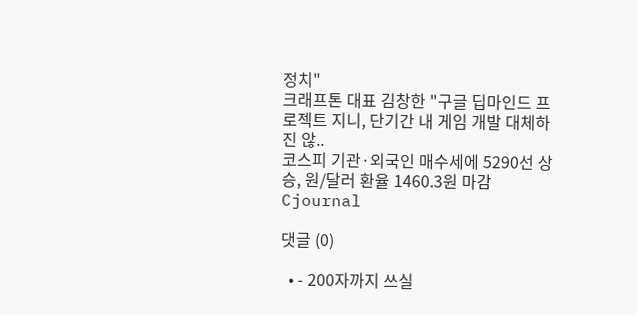정치"
크래프톤 대표 김창한 "구글 딥마인드 프로젝트 지니, 단기간 내 게임 개발 대체하진 않..
코스피 기관·외국인 매수세에 5290선 상승, 원/달러 환율 1460.3원 마감
Cjournal

댓글 (0)

  • - 200자까지 쓰실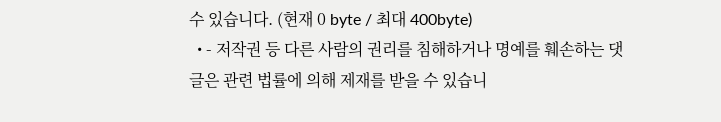수 있습니다. (현재 0 byte / 최대 400byte)
  • - 저작권 등 다른 사람의 권리를 침해하거나 명예를 훼손하는 댓글은 관련 법률에 의해 제재를 받을 수 있습니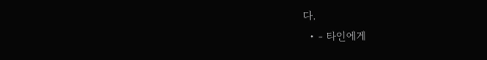다.
  • - 타인에게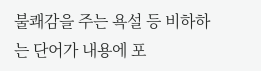불쾌감을 주는 욕설 등 비하하는 단어가 내용에 포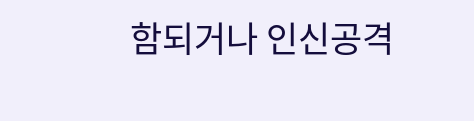함되거나 인신공격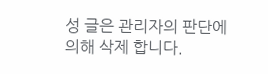성 글은 관리자의 판단에 의해 삭제 합니다.